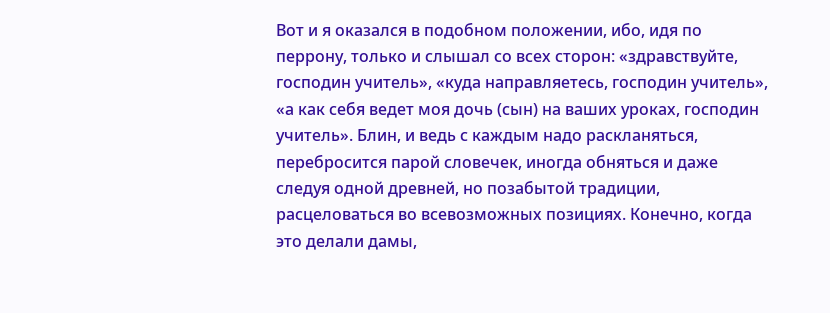Вот и я оказался в подобном положении, ибо, идя по перрону, только и слышал со всех сторон: «здравствуйте, господин учитель», «куда направляетесь, господин учитель», «а как себя ведет моя дочь (сын) на ваших уроках, господин учитель». Блин, и ведь с каждым надо раскланяться, перебросится парой словечек, иногда обняться и даже следуя одной древней, но позабытой традиции, расцеловаться во всевозможных позициях. Конечно, когда это делали дамы,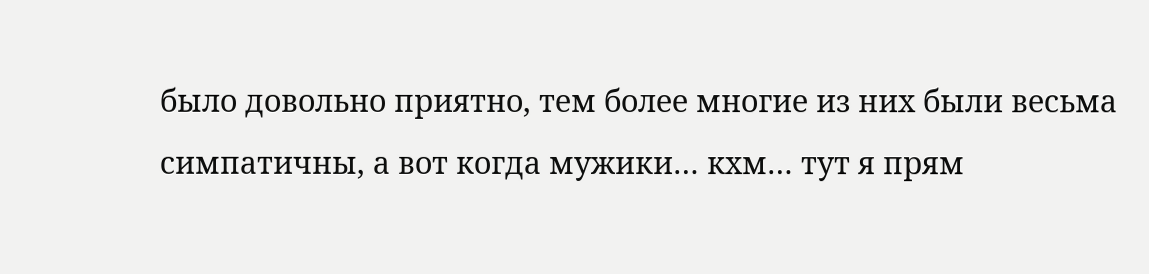было довольно приятно, тем более многие из них были весьма симпатичны, а вот когда мужики… кхм… тут я прям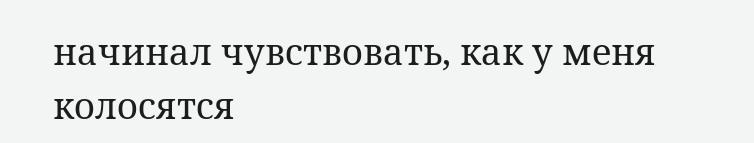начинал чувствовать, как у меня колосятся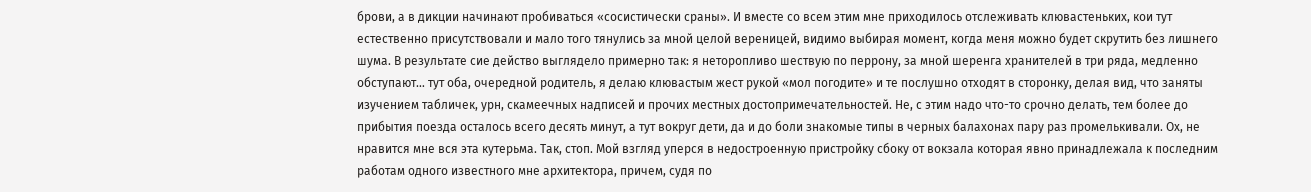брови, а в дикции начинают пробиваться «сосистически сраны». И вместе со всем этим мне приходилось отслеживать клювастеньких, кои тут естественно присутствовали и мало того тянулись за мной целой вереницей, видимо выбирая момент, когда меня можно будет скрутить без лишнего шума. В результате сие действо выглядело примерно так: я неторопливо шествую по перрону, за мной шеренга хранителей в три ряда, медленно обступают… тут оба, очередной родитель, я делаю клювастым жест рукой «мол погодите» и те послушно отходят в сторонку, делая вид, что заняты изучением табличек, урн, скамеечных надписей и прочих местных достопримечательностей. Не, с этим надо что-то срочно делать, тем более до прибытия поезда осталось всего десять минут, а тут вокруг дети, да и до боли знакомые типы в черных балахонах пару раз промелькивали. Ох, не нравится мне вся эта кутерьма. Так, стоп. Мой взгляд уперся в недостроенную пристройку сбоку от вокзала которая явно принадлежала к последним работам одного известного мне архитектора, причем, судя по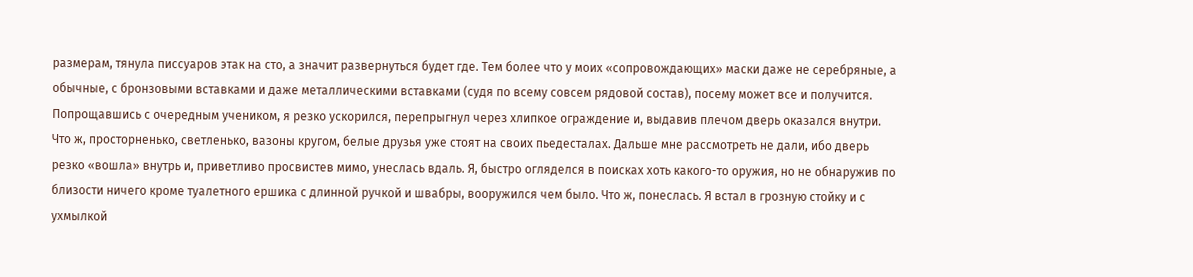размерам, тянула писсуаров этак на сто, а значит развернуться будет где. Тем более что у моих «сопровождающих» маски даже не серебряные, а обычные, с бронзовыми вставками и даже металлическими вставками (судя по всему совсем рядовой состав), посему может все и получится. Попрощавшись с очередным учеником, я резко ускорился, перепрыгнул через хлипкое ограждение и, выдавив плечом дверь оказался внутри. Что ж, просторненько, светленько, вазоны кругом, белые друзья уже стоят на своих пьедесталах. Дальше мне рассмотреть не дали, ибо дверь резко «вошла» внутрь и, приветливо просвистев мимо, унеслась вдаль. Я, быстро огляделся в поисках хоть какого-то оружия, но не обнаружив по близости ничего кроме туалетного ершика с длинной ручкой и швабры, вооружился чем было. Что ж, понеслась. Я встал в грозную стойку и с ухмылкой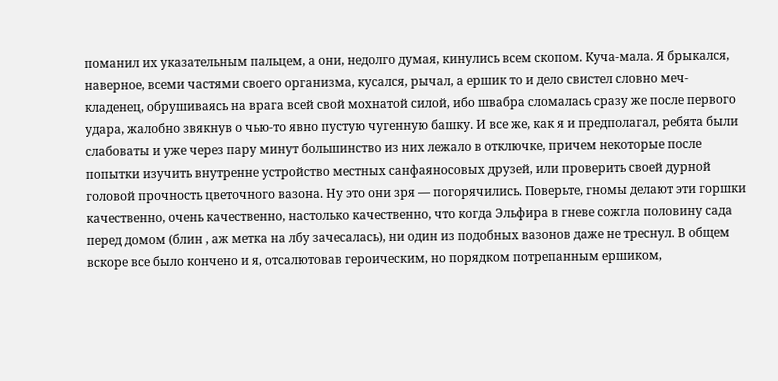поманил их указательным пальцем, а они, недолго думая, кинулись всем скопом. Куча-мала. Я брыкался, наверное, всеми частями своего организма, кусался, рычал, а ершик то и дело свистел словно меч-кладенец, обрушиваясь на врага всей свой мохнатой силой, ибо швабра сломалась сразу же после первого удара, жалобно звякнув о чью-то явно пустую чугенную башку. И все же, как я и предполагал, ребята были слабоваты и уже через пару минут большинство из них лежало в отключке, причем некоторые после попытки изучить внутренне устройство местных санфаяносовых друзей, или проверить своей дурной головой прочность цветочного вазона. Ну это они зря — погорячились. Поверьте, гномы делают эти горшки качественно, очень качественно, настолько качественно, что когда Эльфира в гневе сожгла половину сада перед домом (блин , аж метка на лбу зачесалась), ни один из подобных вазонов даже не треснул. В общем вскоре все было кончено и я, отсалютовав героическим, но порядком потрепанным ершиком,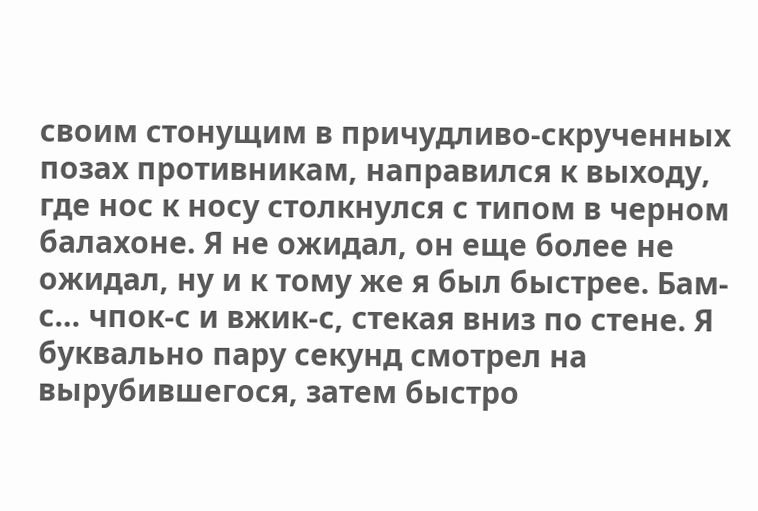своим стонущим в причудливо-скрученных позах противникам, направился к выходу, где нос к носу столкнулся с типом в черном балахоне. Я не ожидал, он еще более не ожидал, ну и к тому же я был быстрее. Бам-с… чпок-с и вжик-с, стекая вниз по стене. Я буквально пару секунд смотрел на вырубившегося, затем быстро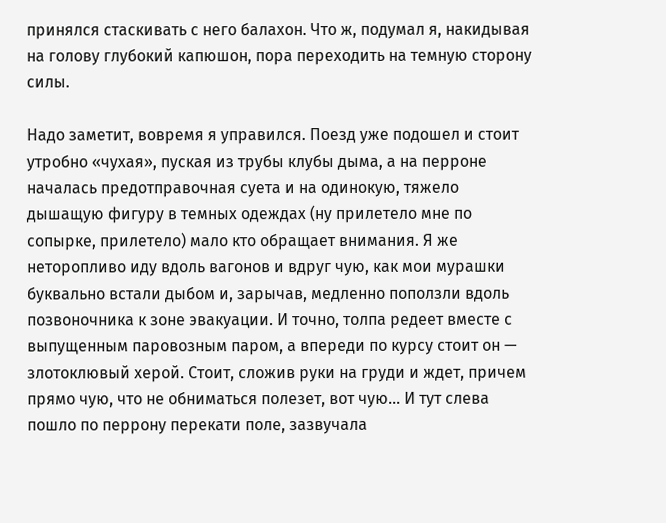принялся стаскивать с него балахон. Что ж, подумал я, накидывая на голову глубокий капюшон, пора переходить на темную сторону силы.

Надо заметит, вовремя я управился. Поезд уже подошел и стоит утробно «чухая», пуская из трубы клубы дыма, а на перроне началась предотправочная суета и на одинокую, тяжело дышащую фигуру в темных одеждах (ну прилетело мне по сопырке, прилетело) мало кто обращает внимания. Я же неторопливо иду вдоль вагонов и вдруг чую, как мои мурашки буквально встали дыбом и, зарычав, медленно поползли вдоль позвоночника к зоне эвакуации. И точно, толпа редеет вместе с выпущенным паровозным паром, а впереди по курсу стоит он — злотоклювый херой. Стоит, сложив руки на груди и ждет, причем прямо чую, что не обниматься полезет, вот чую… И тут слева пошло по перрону перекати поле, зазвучала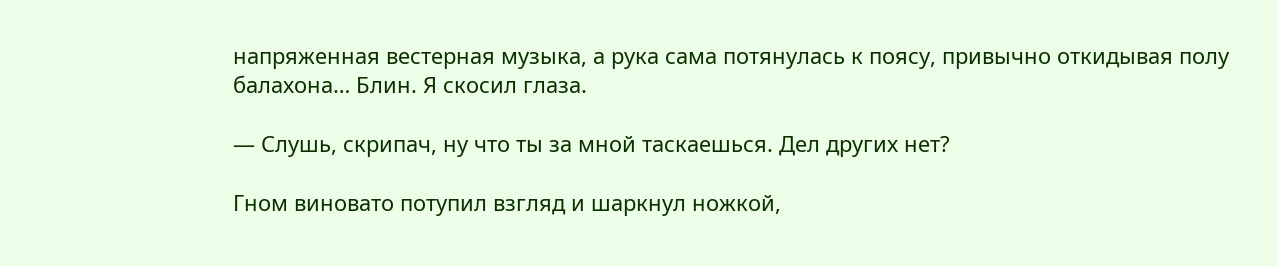напряженная вестерная музыка, а рука сама потянулась к поясу, привычно откидывая полу балахона… Блин. Я скосил глаза.

— Слушь, скрипач, ну что ты за мной таскаешься. Дел других нет?

Гном виновато потупил взгляд и шаркнул ножкой,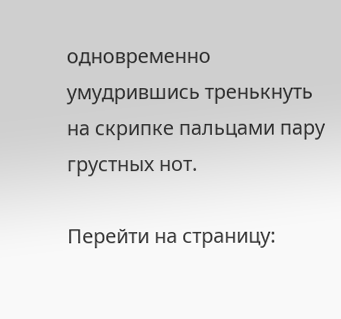одновременно умудрившись тренькнуть на скрипке пальцами пару грустных нот.

Перейти на страницу: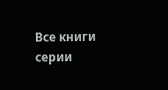Все книги серии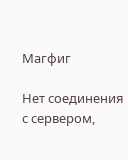Магфиг

Нет соединения с сервером,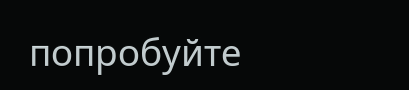попробуйте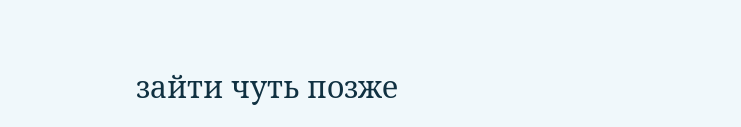зайти чуть позже